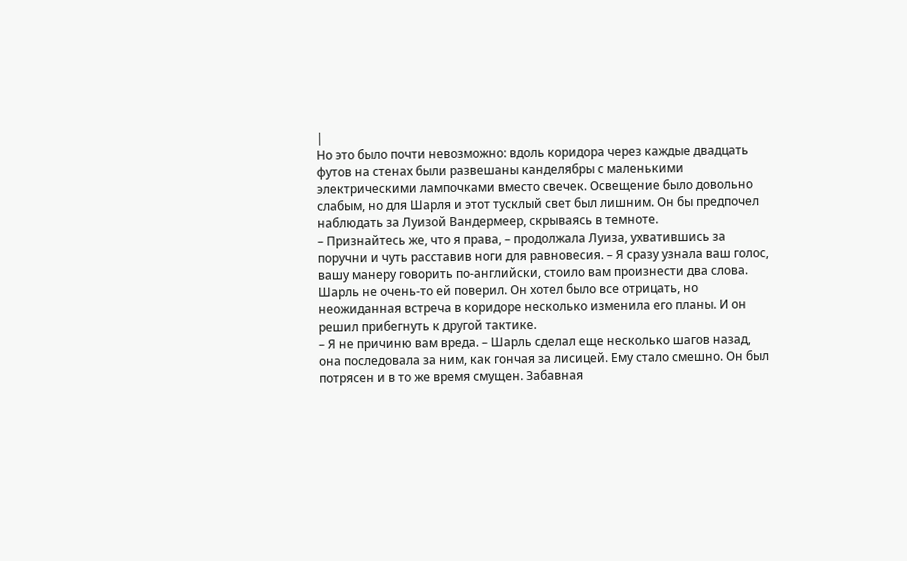|
Но это было почти невозможно: вдоль коридора через каждые двадцать футов на стенах были развешаны канделябры с маленькими электрическими лампочками вместо свечек. Освещение было довольно слабым, но для Шарля и этот тусклый свет был лишним. Он бы предпочел наблюдать за Луизой Вандермеер, скрываясь в темноте.
– Признайтесь же, что я права, – продолжала Луиза, ухватившись за поручни и чуть расставив ноги для равновесия. – Я сразу узнала ваш голос, вашу манеру говорить по-английски, стоило вам произнести два слова.
Шарль не очень-то ей поверил. Он хотел было все отрицать, но неожиданная встреча в коридоре несколько изменила его планы. И он решил прибегнуть к другой тактике.
– Я не причиню вам вреда. – Шарль сделал еще несколько шагов назад, она последовала за ним, как гончая за лисицей. Ему стало смешно. Он был потрясен и в то же время смущен. Забавная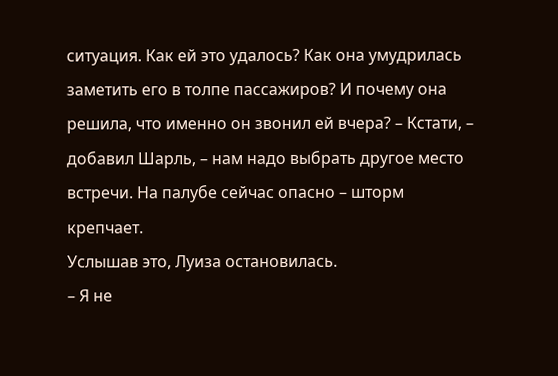ситуация. Как ей это удалось? Как она умудрилась заметить его в толпе пассажиров? И почему она решила, что именно он звонил ей вчера? – Кстати, – добавил Шарль, – нам надо выбрать другое место встречи. На палубе сейчас опасно – шторм крепчает.
Услышав это, Луиза остановилась.
– Я не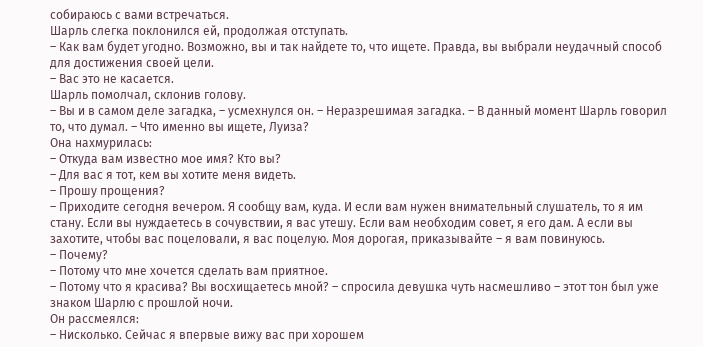собираюсь с вами встречаться.
Шарль слегка поклонился ей, продолжая отступать.
– Как вам будет угодно. Возможно, вы и так найдете то, что ищете. Правда, вы выбрали неудачный способ для достижения своей цели.
– Вас это не касается.
Шарль помолчал, склонив голову.
– Вы и в самом деле загадка, – усмехнулся он. – Неразрешимая загадка. – В данный момент Шарль говорил то, что думал. – Что именно вы ищете, Луиза?
Она нахмурилась:
– Откуда вам известно мое имя? Кто вы?
– Для вас я тот, кем вы хотите меня видеть.
– Прошу прощения?
– Приходите сегодня вечером. Я сообщу вам, куда. И если вам нужен внимательный слушатель, то я им стану. Если вы нуждаетесь в сочувствии, я вас утешу. Если вам необходим совет, я его дам. А если вы захотите, чтобы вас поцеловали, я вас поцелую. Моя дорогая, приказывайте – я вам повинуюсь.
– Почему?
– Потому что мне хочется сделать вам приятное.
– Потому что я красива? Вы восхищаетесь мной? – спросила девушка чуть насмешливо – этот тон был уже знаком Шарлю с прошлой ночи.
Он рассмеялся:
– Нисколько. Сейчас я впервые вижу вас при хорошем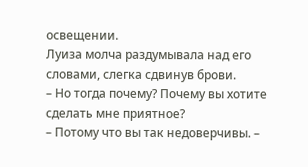освещении.
Луиза молча раздумывала над его словами, слегка сдвинув брови.
– Но тогда почему? Почему вы хотите сделать мне приятное?
– Потому что вы так недоверчивы. –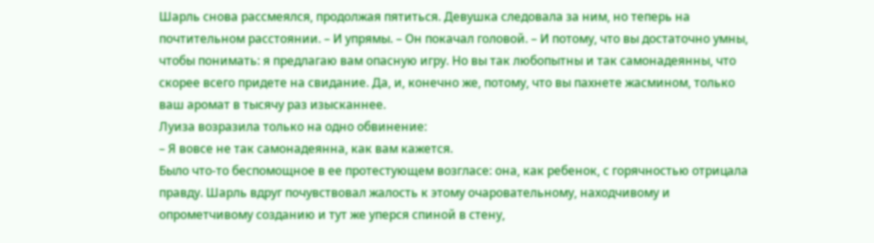Шарль снова рассмеялся, продолжая пятиться. Девушка следовала за ним, но теперь на почтительном расстоянии. – И упрямы. – Он покачал головой. – И потому, что вы достаточно умны, чтобы понимать: я предлагаю вам опасную игру. Но вы так любопытны и так самонадеянны, что скорее всего придете на свидание. Да, и, конечно же, потому, что вы пахнете жасмином, только ваш аромат в тысячу раз изысканнее.
Луиза возразила только на одно обвинение:
– Я вовсе не так самонадеянна, как вам кажется.
Было что-то беспомощное в ее протестующем возгласе: она, как ребенок, с горячностью отрицала правду. Шарль вдруг почувствовал жалость к этому очаровательному, находчивому и опрометчивому созданию и тут же уперся спиной в стену,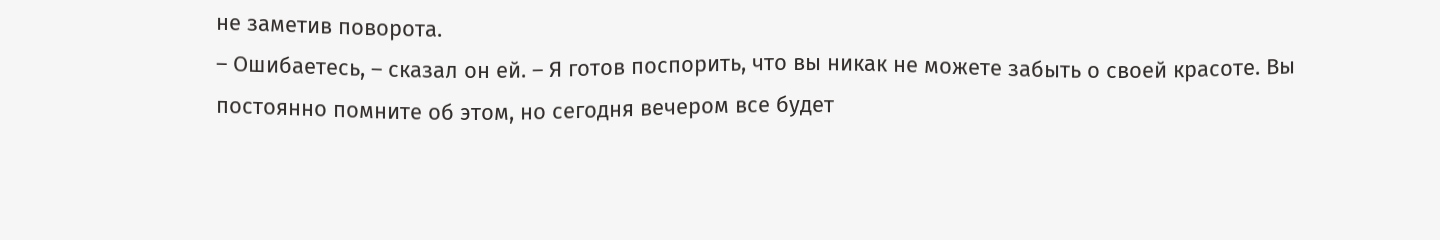не заметив поворота.
– Ошибаетесь, – сказал он ей. – Я готов поспорить, что вы никак не можете забыть о своей красоте. Вы постоянно помните об этом, но сегодня вечером все будет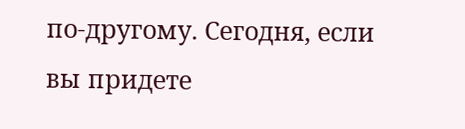по-другому. Сегодня, если вы придете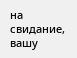на свидание, вашу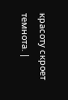красоту скроет темнота. |